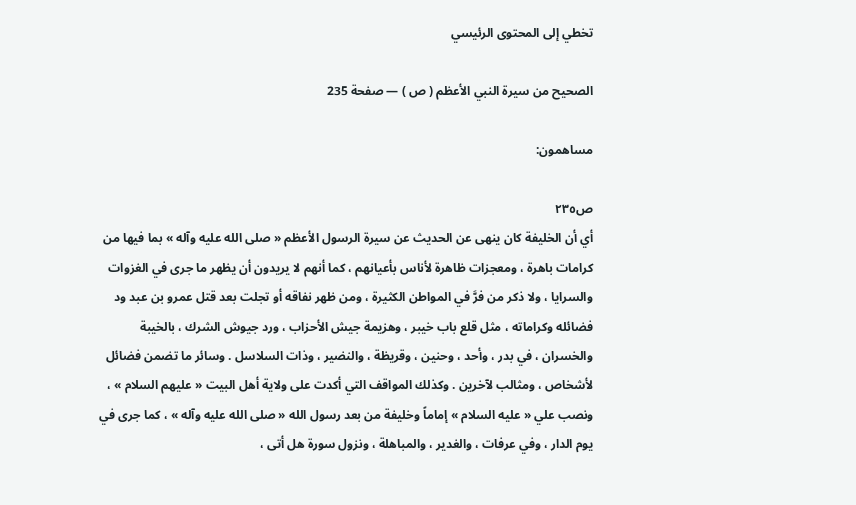تخطي إلى المحتوى الرئيسي

الصحيح من سيرة النبي الأعظم ( ص ) — صفحة 235

مساهمون:

ص٢٣٥
أي أن الخليفة كان ينهى عن الحديث عن سيرة الرسول الأعظم « صلى الله عليه وآله » بما فيها من كرامات باهرة ، ومعجزات ظاهرة لأناس بأعيانهم ، كما أنهم لا يريدون أن يظهر ما جرى في الغزوات والسرايا ، ولا ذكر من فرَّ في المواطن الكثيرة ، ومن ظهر نفاقه أو تجلت بعد قتل عمرو بن عبد ود فضائله وكراماته ، مثل قلع باب خيبر ، وهزيمة جيش الأحزاب ، ورد جيوش الشرك ، بالخيبة والخسران ، في بدر ، وأحد ، وحنين ، وقريظة ، والنضير ، وذات السلاسل . وسائر ما تضمن فضائل لأشخاص ، ومثالب لآخرين . وكذلك المواقف التي أكدت على ولاية أهل البيت « عليهم السلام » ، ونصب علي « عليه السلام » إماماً وخليفة من بعد رسول الله « صلى الله عليه وآله » ، كما جرى في يوم الدار ، وفي عرفات ، والغدير ، والمباهلة ، ونزول سورة هل أتى ،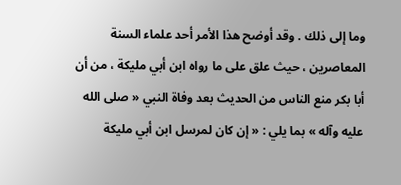وما إلى ذلك . وقد أوضح هذا الأمر أحد علماء السنة المعاصرين ، حيث علق على ما رواه ابن أبي مليكة ، من أن أبا بكر منع الناس من الحديث بعد وفاة النبي « صلى الله عليه وآله » بما يلي : « إن كان لمرسل ابن أبي مليكة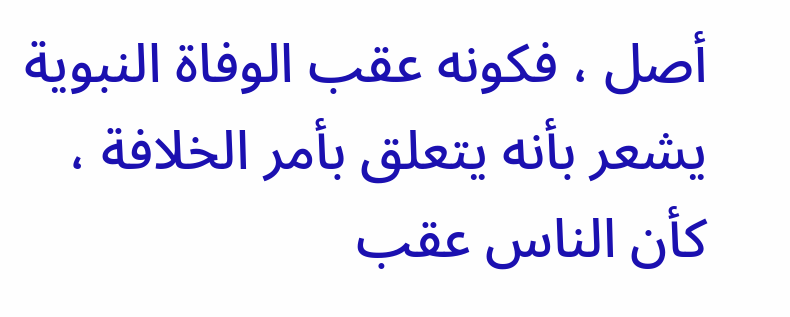أصل ، فكونه عقب الوفاة النبوية يشعر بأنه يتعلق بأمر الخلافة ، كأن الناس عقب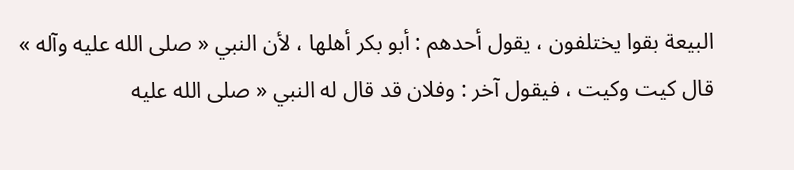البيعة بقوا يختلفون ، يقول أحدهم : أبو بكر أهلها ، لأن النبي « صلى الله عليه وآله » قال كيت وكيت ، فيقول آخر : وفلان قد قال له النبي « صلى الله عليه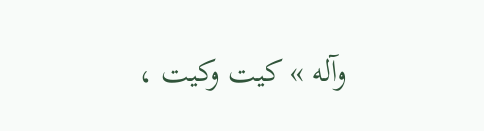وآله » كيت وكيت ،